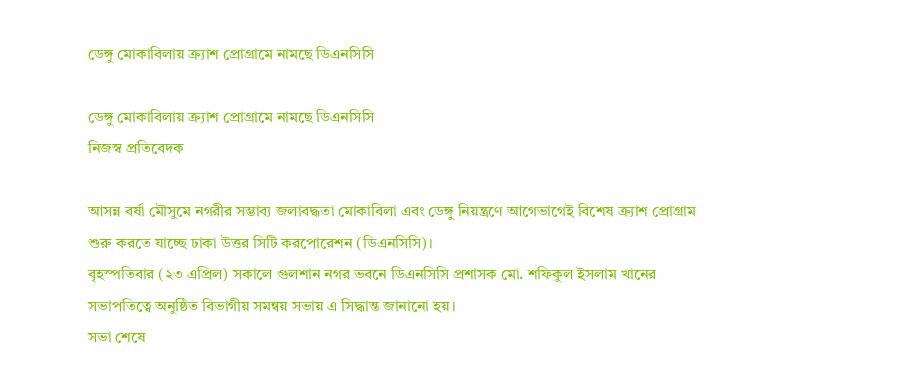ডেঙ্গু মোকাবিলায় ক্র্যাশ প্রোগ্রামে নামছে ডিএনসিসি

ডেঙ্গু মোকাবিলায় ক্র্যাশ প্রোগ্রামে নামছে ডিএনসিসি
নিজস্ব প্রতিবেদক

আসন্ন বর্ষা মৌসুমে নগরীর সম্ভাব্য জলাবদ্ধতা মোকাবিলা এবং ডেঙ্গু নিয়ন্ত্রণে আগেভাগেই বিশেষ ক্র্যাশ প্রোগ্রাম শুরু করতে যাচ্ছে ঢাকা উত্তর সিটি করপোরেশন (ডিএনসিসি)।
বৃহস্পতিবার (২৩ এপ্রিল) সকালে গুলশান নগর ভবনে ডিএনসিসি প্রশাসক মো. শফিকুল ইসলাম খানের সভাপতিত্বে অনুষ্ঠিত বিভাগীয় সমন্বয় সভায় এ সিদ্ধান্ত জানানো হয়।
সভা শেষে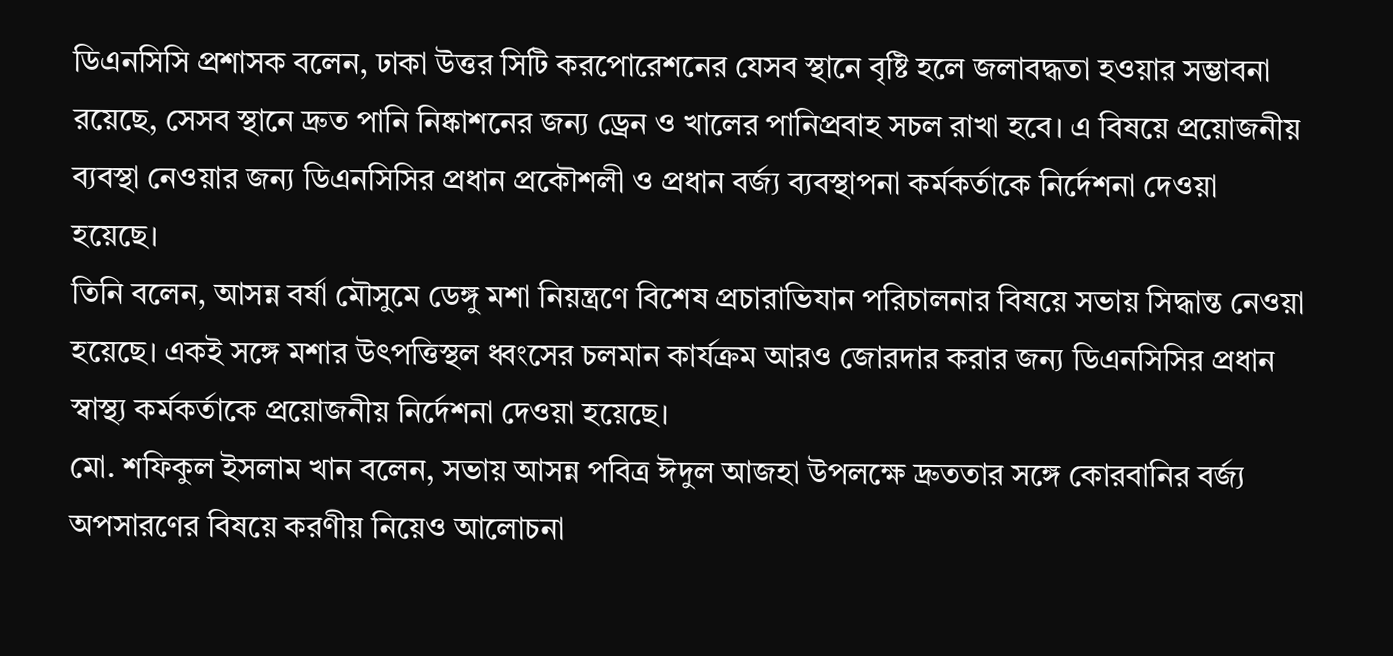ডিএনসিসি প্রশাসক বলেন, ঢাকা উত্তর সিটি করপোরেশনের যেসব স্থানে বৃষ্টি হলে জলাবদ্ধতা হওয়ার সম্ভাবনা রয়েছে, সেসব স্থানে দ্রুত পানি নিষ্কাশনের জন্য ড্রেন ও খালের পানিপ্রবাহ সচল রাখা হবে। এ বিষয়ে প্রয়োজনীয় ব্যবস্থা নেওয়ার জন্য ডিএনসিসির প্রধান প্রকৌশলী ও প্রধান বর্জ্য ব্যবস্থাপনা কর্মকর্তাকে নির্দেশনা দেওয়া হয়েছে।
তিনি বলেন, আসন্ন বর্ষা মৌসুমে ডেঙ্গু মশা নিয়ন্ত্রণে বিশেষ প্রচারাভিযান পরিচালনার বিষয়ে সভায় সিদ্ধান্ত নেওয়া হয়েছে। একই সঙ্গে মশার উৎপত্তিস্থল ধ্বংসের চলমান কার্যক্রম আরও জোরদার করার জন্য ডিএনসিসির প্রধান স্বাস্থ্য কর্মকর্তাকে প্রয়োজনীয় নির্দেশনা দেওয়া হয়েছে।
মো. শফিকুল ইসলাম খান বলেন, সভায় আসন্ন পবিত্র ঈদুল আজহা উপলক্ষে দ্রুততার সঙ্গে কোরবানির বর্জ্য অপসারণের বিষয়ে করণীয় নিয়েও আলোচনা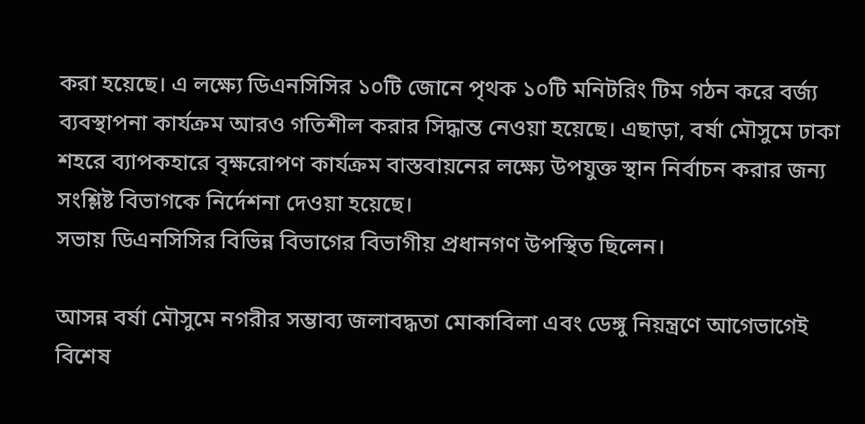করা হয়েছে। এ লক্ষ্যে ডিএনসিসির ১০টি জোনে পৃথক ১০টি মনিটরিং টিম গঠন করে বর্জ্য ব্যবস্থাপনা কার্যক্রম আরও গতিশীল করার সিদ্ধান্ত নেওয়া হয়েছে। এছাড়া, বর্ষা মৌসুমে ঢাকা শহরে ব্যাপকহারে বৃক্ষরোপণ কার্যক্রম বাস্তবায়নের লক্ষ্যে উপযুক্ত স্থান নির্বাচন করার জন্য সংশ্লিষ্ট বিভাগকে নির্দেশনা দেওয়া হয়েছে।
সভায় ডিএনসিসির বিভিন্ন বিভাগের বিভাগীয় প্রধানগণ উপস্থিত ছিলেন।

আসন্ন বর্ষা মৌসুমে নগরীর সম্ভাব্য জলাবদ্ধতা মোকাবিলা এবং ডেঙ্গু নিয়ন্ত্রণে আগেভাগেই বিশেষ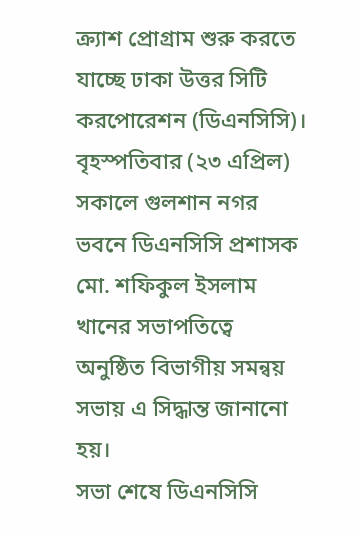ক্র্যাশ প্রোগ্রাম শুরু করতে যাচ্ছে ঢাকা উত্তর সিটি করপোরেশন (ডিএনসিসি)।
বৃহস্পতিবার (২৩ এপ্রিল) সকালে গুলশান নগর ভবনে ডিএনসিসি প্রশাসক মো. শফিকুল ইসলাম খানের সভাপতিত্বে অনুষ্ঠিত বিভাগীয় সমন্বয় সভায় এ সিদ্ধান্ত জানানো হয়।
সভা শেষে ডিএনসিসি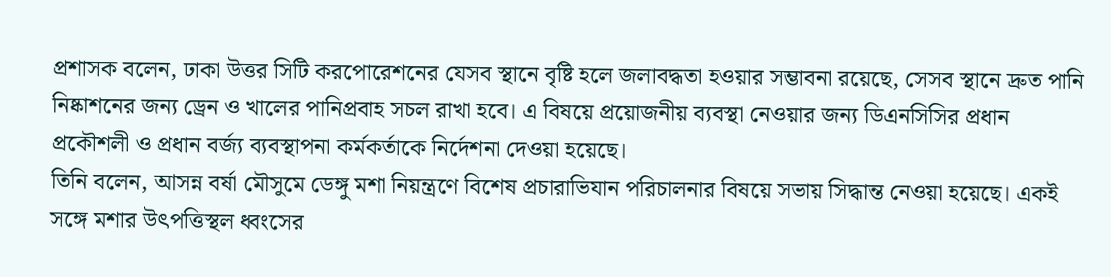প্রশাসক বলেন, ঢাকা উত্তর সিটি করপোরেশনের যেসব স্থানে বৃষ্টি হলে জলাবদ্ধতা হওয়ার সম্ভাবনা রয়েছে, সেসব স্থানে দ্রুত পানি নিষ্কাশনের জন্য ড্রেন ও খালের পানিপ্রবাহ সচল রাখা হবে। এ বিষয়ে প্রয়োজনীয় ব্যবস্থা নেওয়ার জন্য ডিএনসিসির প্রধান প্রকৌশলী ও প্রধান বর্জ্য ব্যবস্থাপনা কর্মকর্তাকে নির্দেশনা দেওয়া হয়েছে।
তিনি বলেন, আসন্ন বর্ষা মৌসুমে ডেঙ্গু মশা নিয়ন্ত্রণে বিশেষ প্রচারাভিযান পরিচালনার বিষয়ে সভায় সিদ্ধান্ত নেওয়া হয়েছে। একই সঙ্গে মশার উৎপত্তিস্থল ধ্বংসের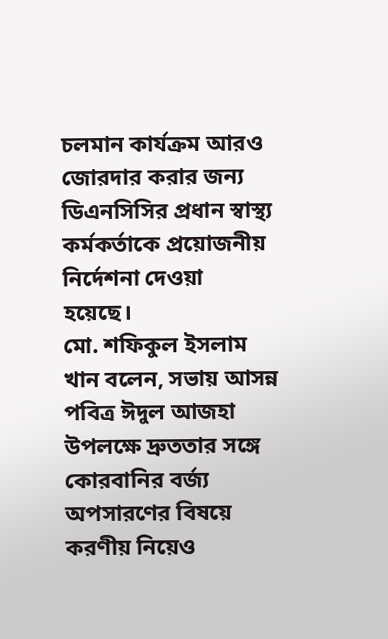চলমান কার্যক্রম আরও জোরদার করার জন্য ডিএনসিসির প্রধান স্বাস্থ্য কর্মকর্তাকে প্রয়োজনীয় নির্দেশনা দেওয়া হয়েছে।
মো. শফিকুল ইসলাম খান বলেন, সভায় আসন্ন পবিত্র ঈদুল আজহা উপলক্ষে দ্রুততার সঙ্গে কোরবানির বর্জ্য অপসারণের বিষয়ে করণীয় নিয়েও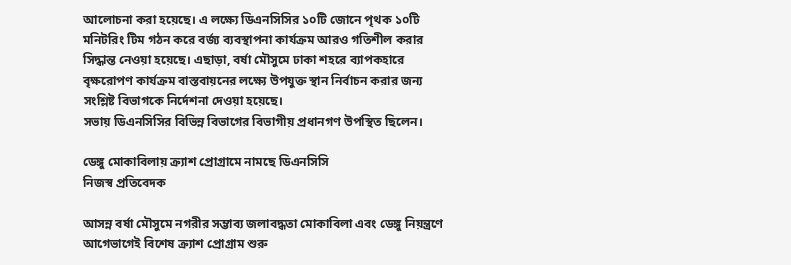আলোচনা করা হয়েছে। এ লক্ষ্যে ডিএনসিসির ১০টি জোনে পৃথক ১০টি মনিটরিং টিম গঠন করে বর্জ্য ব্যবস্থাপনা কার্যক্রম আরও গতিশীল করার সিদ্ধান্ত নেওয়া হয়েছে। এছাড়া, বর্ষা মৌসুমে ঢাকা শহরে ব্যাপকহারে বৃক্ষরোপণ কার্যক্রম বাস্তবায়নের লক্ষ্যে উপযুক্ত স্থান নির্বাচন করার জন্য সংশ্লিষ্ট বিভাগকে নির্দেশনা দেওয়া হয়েছে।
সভায় ডিএনসিসির বিভিন্ন বিভাগের বিভাগীয় প্রধানগণ উপস্থিত ছিলেন।

ডেঙ্গু মোকাবিলায় ক্র্যাশ প্রোগ্রামে নামছে ডিএনসিসি
নিজস্ব প্রতিবেদক

আসন্ন বর্ষা মৌসুমে নগরীর সম্ভাব্য জলাবদ্ধতা মোকাবিলা এবং ডেঙ্গু নিয়ন্ত্রণে আগেভাগেই বিশেষ ক্র্যাশ প্রোগ্রাম শুরু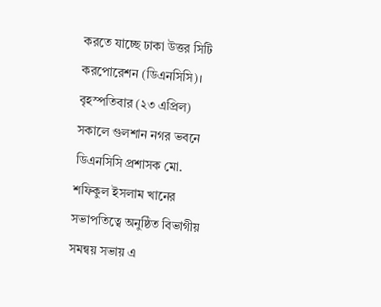করতে যাচ্ছে ঢাকা উত্তর সিটি করপোরেশন (ডিএনসিসি)।
বৃহস্পতিবার (২৩ এপ্রিল) সকালে গুলশান নগর ভবনে ডিএনসিসি প্রশাসক মো. শফিকুল ইসলাম খানের সভাপতিত্বে অনুষ্ঠিত বিভাগীয় সমন্বয় সভায় এ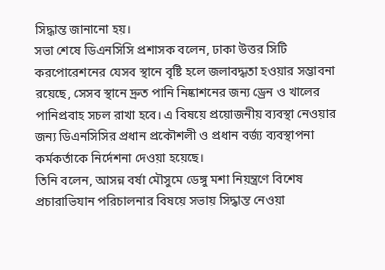সিদ্ধান্ত জানানো হয়।
সভা শেষে ডিএনসিসি প্রশাসক বলেন, ঢাকা উত্তর সিটি করপোরেশনের যেসব স্থানে বৃষ্টি হলে জলাবদ্ধতা হওয়ার সম্ভাবনা রয়েছে, সেসব স্থানে দ্রুত পানি নিষ্কাশনের জন্য ড্রেন ও খালের পানিপ্রবাহ সচল রাখা হবে। এ বিষয়ে প্রয়োজনীয় ব্যবস্থা নেওয়ার জন্য ডিএনসিসির প্রধান প্রকৌশলী ও প্রধান বর্জ্য ব্যবস্থাপনা কর্মকর্তাকে নির্দেশনা দেওয়া হয়েছে।
তিনি বলেন, আসন্ন বর্ষা মৌসুমে ডেঙ্গু মশা নিয়ন্ত্রণে বিশেষ প্রচারাভিযান পরিচালনার বিষয়ে সভায় সিদ্ধান্ত নেওয়া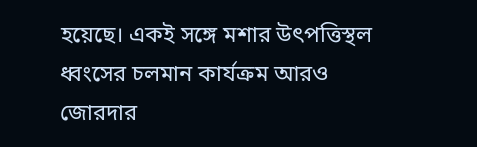হয়েছে। একই সঙ্গে মশার উৎপত্তিস্থল ধ্বংসের চলমান কার্যক্রম আরও জোরদার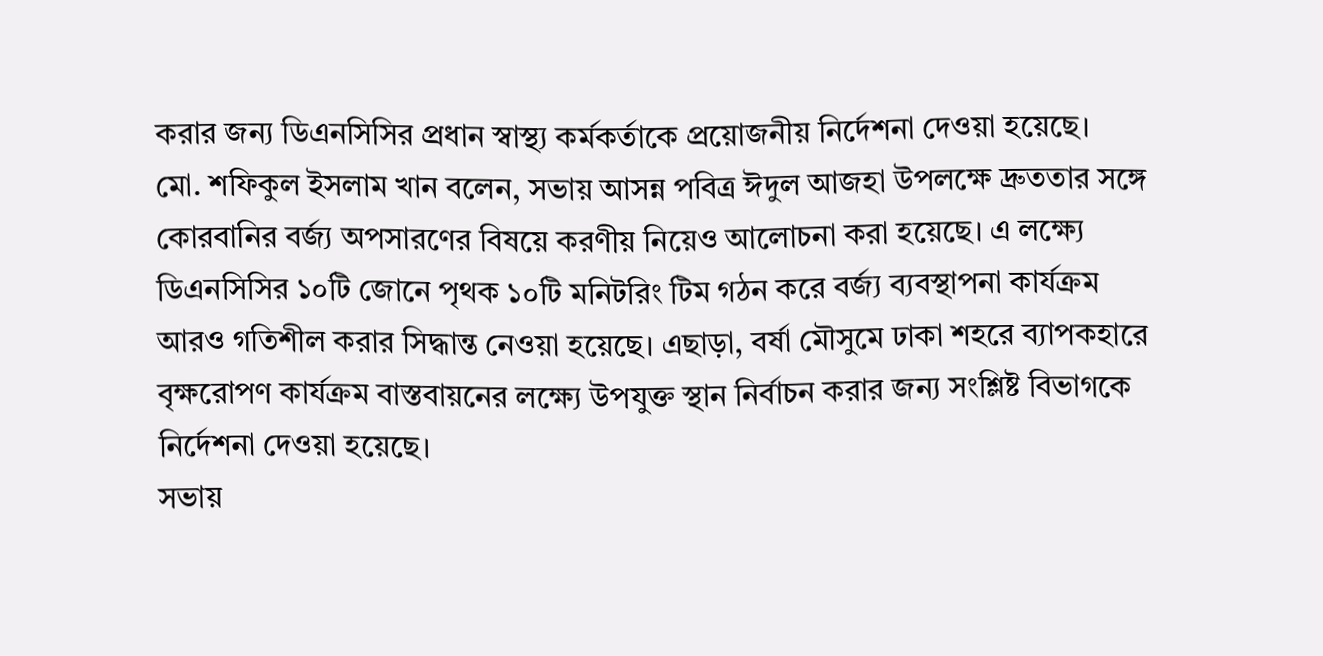করার জন্য ডিএনসিসির প্রধান স্বাস্থ্য কর্মকর্তাকে প্রয়োজনীয় নির্দেশনা দেওয়া হয়েছে।
মো. শফিকুল ইসলাম খান বলেন, সভায় আসন্ন পবিত্র ঈদুল আজহা উপলক্ষে দ্রুততার সঙ্গে কোরবানির বর্জ্য অপসারণের বিষয়ে করণীয় নিয়েও আলোচনা করা হয়েছে। এ লক্ষ্যে ডিএনসিসির ১০টি জোনে পৃথক ১০টি মনিটরিং টিম গঠন করে বর্জ্য ব্যবস্থাপনা কার্যক্রম আরও গতিশীল করার সিদ্ধান্ত নেওয়া হয়েছে। এছাড়া, বর্ষা মৌসুমে ঢাকা শহরে ব্যাপকহারে বৃক্ষরোপণ কার্যক্রম বাস্তবায়নের লক্ষ্যে উপযুক্ত স্থান নির্বাচন করার জন্য সংশ্লিষ্ট বিভাগকে নির্দেশনা দেওয়া হয়েছে।
সভায়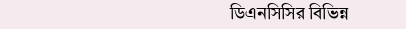ডিএনসিসির বিভিন্ন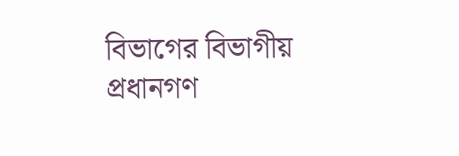বিভাগের বিভাগীয় প্রধানগণ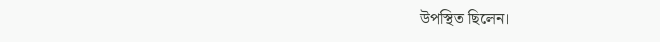উপস্থিত ছিলেন।